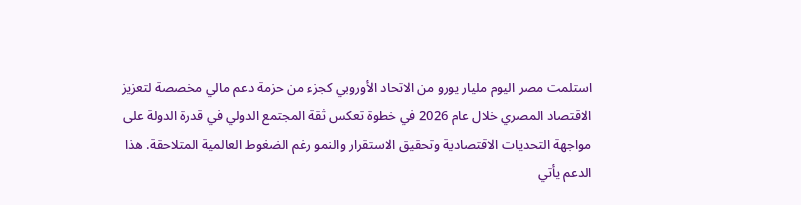استلمت مصر اليوم مليار يورو من الاتحاد الأوروبي كجزء من حزمة دعم مالي مخصصة لتعزيز الاقتصاد المصري خلال عام 2026 في خطوة تعكس ثقة المجتمع الدولي في قدرة الدولة على مواجهة التحديات الاقتصادية وتحقيق الاستقرار والنمو رغم الضغوط العالمية المتلاحقة. هذا الدعم يأتي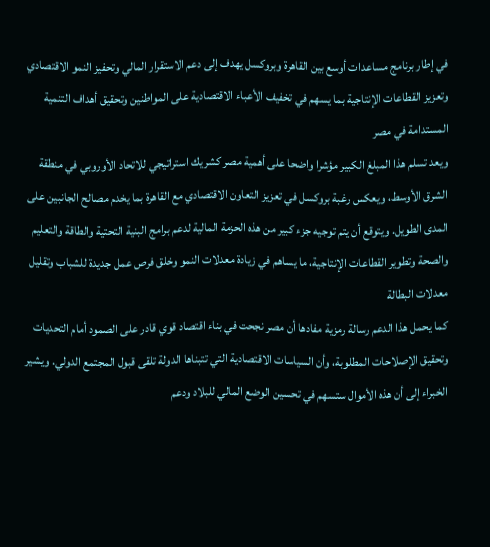في إطار برنامج مساعدات أوسع بين القاهرة وبروكسل يهدف إلى دعم الاستقرار المالي وتحفيز النمو الاقتصادي وتعزيز القطاعات الإنتاجية بما يسهم في تخفيف الأعباء الاقتصادية على المواطنين وتحقيق أهداف التنمية المستدامة في مصر
ويعد تسلم هذا المبلغ الكبير مؤشرا واضحا على أهمية مصر كشريك استراتيجي للاتحاد الأوروبي في منطقة الشرق الأوسط، ويعكس رغبة بروكسل في تعزيز التعاون الاقتصادي مع القاهرة بما يخدم مصالح الجانبين على المدى الطويل. ويتوقع أن يتم توجيه جزء كبير من هذه الحزمة المالية لدعم برامج البنية التحتية والطاقة والتعليم والصحة وتطوير القطاعات الإنتاجية، ما يساهم في زيادة معدلات النمو وخلق فرص عمل جديدة للشباب وتقليل معدلات البطالة
كما يحمل هذا الدعم رسالة رمزية مفادها أن مصر نجحت في بناء اقتصاد قوي قادر على الصمود أمام التحديات وتحقيق الإصلاحات المطلوبة، وأن السياسات الاقتصادية التي تتبناها الدولة تلقى قبول المجتمع الدولي. ويشير الخبراء إلى أن هذه الأموال ستسهم في تحسين الوضع المالي للبلاد ودعم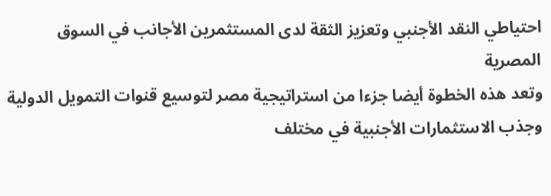احتياطي النقد الأجنبي وتعزيز الثقة لدى المستثمرين الأجانب في السوق المصرية
وتعد هذه الخطوة أيضا جزءا من استراتيجية مصر لتوسيع قنوات التمويل الدولية وجذب الاستثمارات الأجنبية في مختلف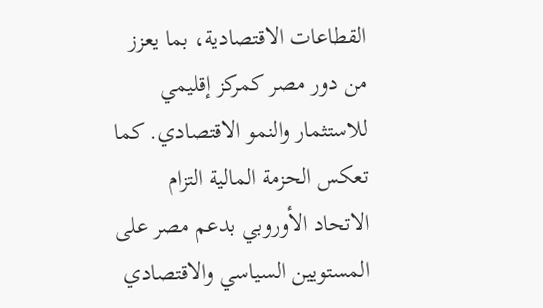القطاعات الاقتصادية، بما يعزز من دور مصر كمركز إقليمي للاستثمار والنمو الاقتصادي. كما تعكس الحزمة المالية التزام الاتحاد الأوروبي بدعم مصر على المستويين السياسي والاقتصادي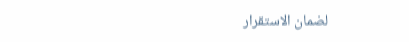لضمان الاستقرار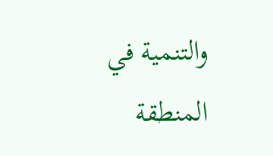والتنمية في المنطقة